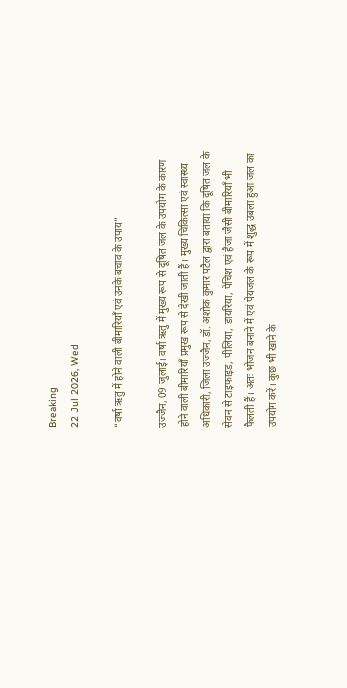Breaking
22 Jul 2026, Wed

“वर्षा ऋतु में होने वाली बीमारियाँ एवं उनके बचाव के उपाय”

उज्जैन, 09 जुलाई। वर्षा ऋतु में मुख्य रूप से दूषित जल के उपयोग के कारण होने वाली बीमारियाँ प्रमुख रूप से देखी जाती हैं। मुख्य चिकित्सा एवं स्वास्थ्य अधिकारी, जिला उज्जैन, डॉ. अशोक कुमार पटैल द्वारा बताया कि दूषित जल के सेवन से टाइफाइड, पीलिया, डायरिया, पेचिश एवं हैजा जैसी बीमारियाँ भी फैलती हैं। अतः भोजन बनाने में एवं पेयजल के रूप में शुद्ध उबला हुआ जल का उपयोग करें। कुछ भी खाने के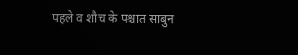पहले व शौच के पश्चात साबुन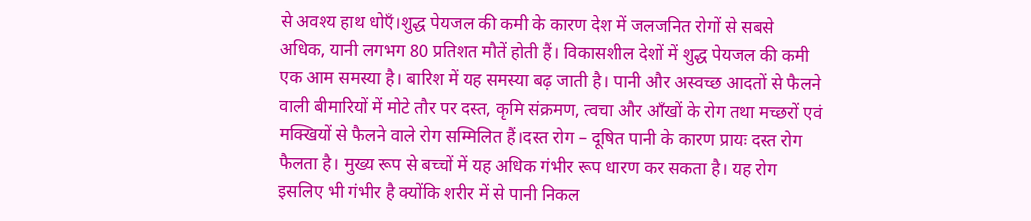से अवश्य हाथ धोएँ।शुद्ध पेयजल की कमी के कारण देश में जलजनित रोगों से सबसे अधिक, यानी लगभग 80 प्रतिशत मौतें होती हैं। विकासशील देशों में शुद्ध पेयजल की कमी एक आम समस्या है। बारिश में यह समस्या बढ़ जाती है। पानी और अस्वच्छ आदतों से फैलने वाली बीमारियों में मोटे तौर पर दस्त, कृमि संक्रमण, त्वचा और आँखों के रोग तथा मच्छरों एवं मक्खियों से फैलने वाले रोग सम्मिलित हैं।दस्त रोग – दूषित पानी के कारण प्रायः दस्त रोग फैलता है। मुख्य रूप से बच्चों में यह अधिक गंभीर रूप धारण कर सकता है। यह रोग इसलिए भी गंभीर है क्योंकि शरीर में से पानी निकल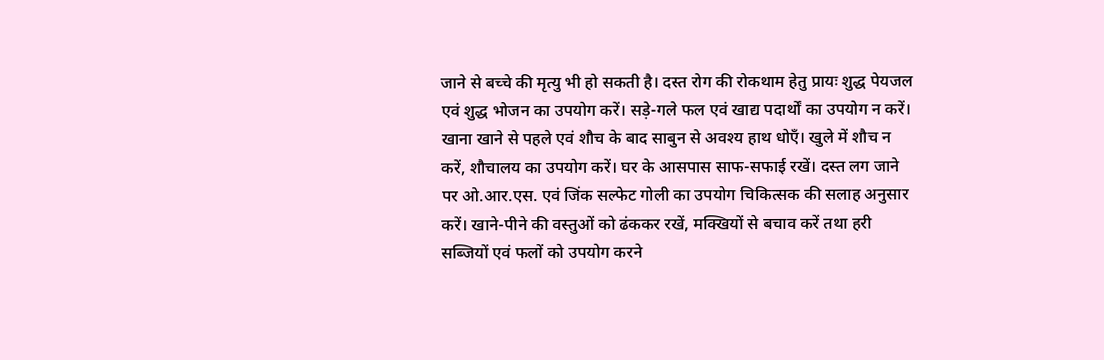जाने से बच्चे की मृत्यु भी हो सकती है। दस्त रोग की रोकथाम हेतु प्रायः शुद्ध पेयजल एवं शुद्ध भोजन का उपयोग करें। सड़े-गले फल एवं खाद्य पदार्थों का उपयोग न करें। खाना खाने से पहले एवं शौच के बाद साबुन से अवश्य हाथ धोएँ। खुले में शौच न करें, शौचालय का उपयोग करें। घर के आसपास साफ-सफाई रखें। दस्त लग जाने पर ओ.आर.एस. एवं जिंक सल्फेट गोली का उपयोग चिकित्सक की सलाह अनुसार करें। खाने-पीने की वस्तुओं को ढंककर रखें, मक्खियों से बचाव करें तथा हरी सब्जियों एवं फलों को उपयोग करने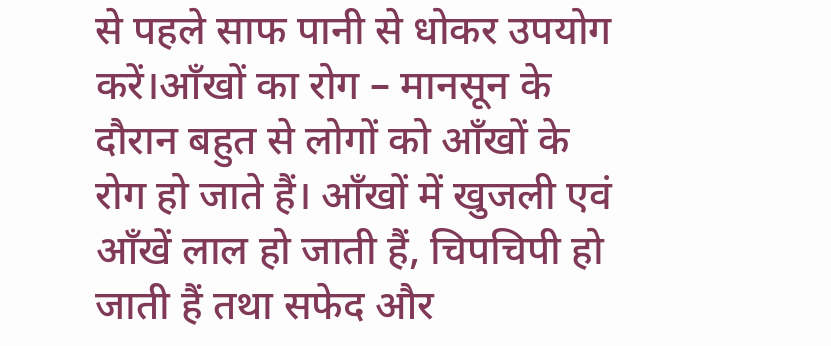से पहले साफ पानी से धोकर उपयोग करें।आँखों का रोग – मानसून के दौरान बहुत से लोगों को आँखों के रोग हो जाते हैं। आँखों में खुजली एवं आँखें लाल हो जाती हैं, चिपचिपी हो जाती हैं तथा सफेद और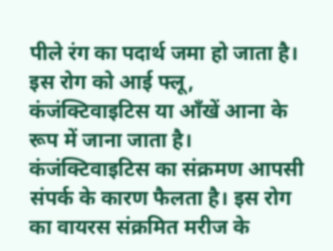पीले रंग का पदार्थ जमा हो जाता है। इस रोग को आई फ्लू, कंजंक्टिवाइटिस या आँखें आना के रूप में जाना जाता है। कंजंक्टिवाइटिस का संक्रमण आपसी संपर्क के कारण फैलता है। इस रोग का वायरस संक्रमित मरीज के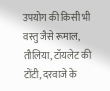उपयोग की किसी भी वस्तु जैसे रूमाल, तौलिया, टॉयलेट की टोंटी, दरवाजे के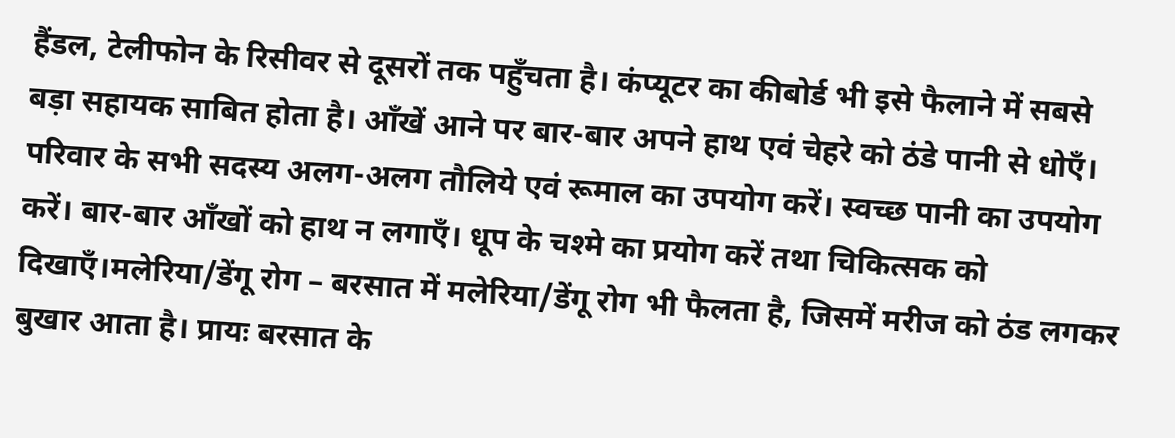हैंडल, टेलीफोन के रिसीवर से दूसरों तक पहुँचता है। कंप्यूटर का कीबोर्ड भी इसे फैलाने में सबसे बड़ा सहायक साबित होता है। आँखें आने पर बार-बार अपने हाथ एवं चेहरे को ठंडे पानी से धोएँ। परिवार के सभी सदस्य अलग-अलग तौलिये एवं रूमाल का उपयोग करें। स्वच्छ पानी का उपयोग करें। बार-बार आँखों को हाथ न लगाएँ। धूप के चश्मे का प्रयोग करें तथा चिकित्सक को दिखाएँ।मलेरिया/डेंगू रोग – बरसात में मलेरिया/डेंगू रोग भी फैलता है, जिसमें मरीज को ठंड लगकर बुखार आता है। प्रायः बरसात के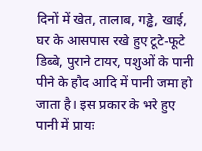दिनों में खेत, तालाब, गड्ढे, खाई, घर के आसपास रखे हुए टूटे-फूटे डिब्बे, पुराने टायर, पशुओं के पानी पीने के हौद आदि में पानी जमा हो जाता है। इस प्रकार के भरे हुए पानी में प्रायः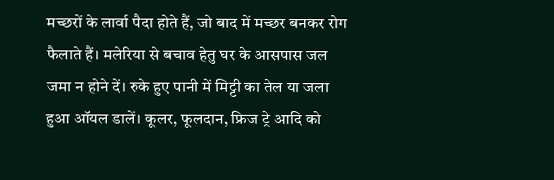मच्छरों के लार्वा पैदा होते हैं, जो बाद में मच्छर बनकर रोग फैलाते हैं। मलेरिया से बचाव हेतु घर के आसपास जल जमा न होने दें। रुके हुए पानी में मिट्टी का तेल या जला हुआ ऑयल डालें। कूलर, फूलदान, फ्रिज ट्रे आदि को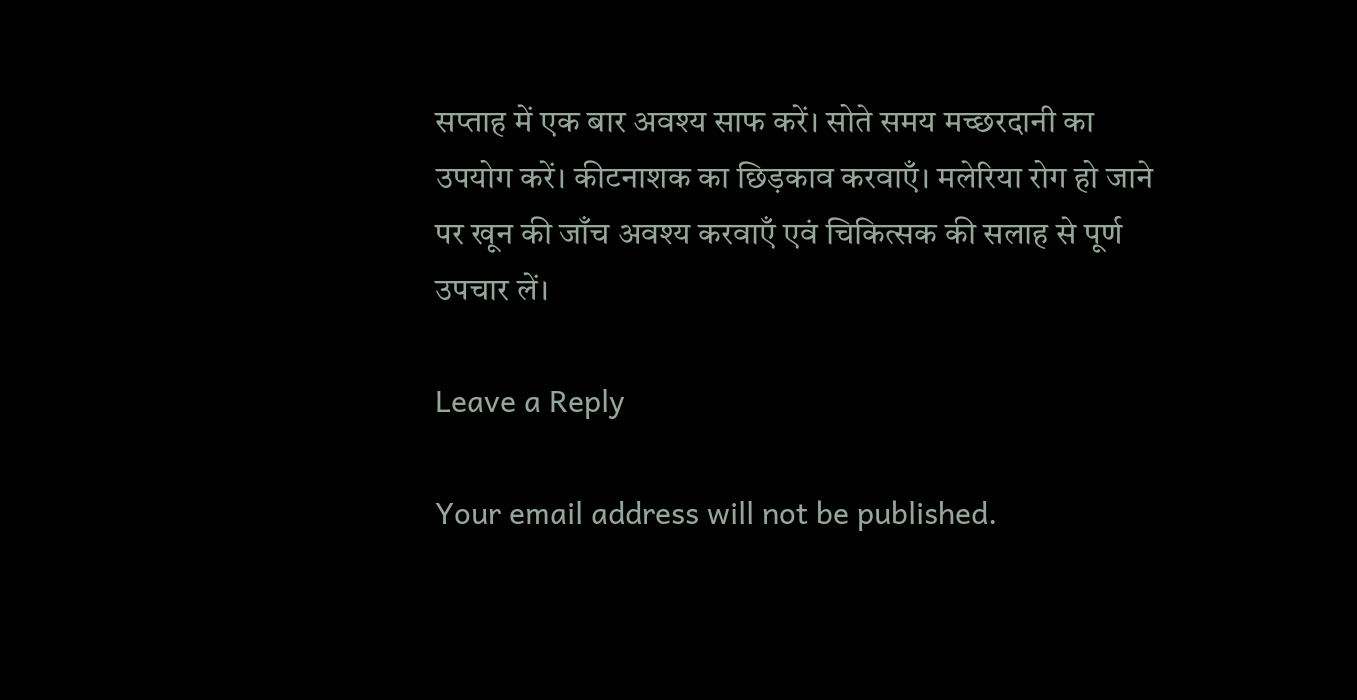सप्ताह में एक बार अवश्य साफ करें। सोते समय मच्छरदानी का उपयोग करें। कीटनाशक का छिड़काव करवाएँ। मलेरिया रोग हो जाने पर खून की जाँच अवश्य करवाएँ एवं चिकित्सक की सलाह से पूर्ण उपचार लें।

Leave a Reply

Your email address will not be published.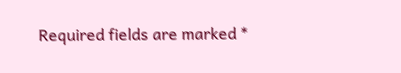Required fields are marked *